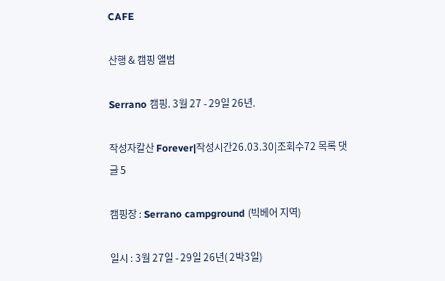CAFE

산행 & 캠핑 앨범

Serrano 캠핑. 3월 27 - 29일 26년.

작성자칼산 Forever|작성시간26.03.30|조회수72 목록 댓글 5

캠핑장 : Serrano campground (빅베어 지역)

일시 : 3월 27일 - 29일 26년( 2박3일)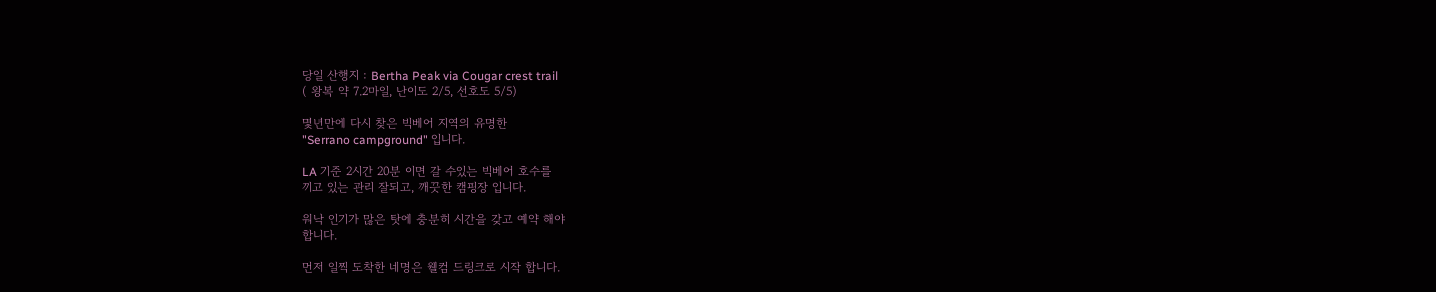당일 산행지 : Bertha Peak via Cougar crest trail
( 왕복 약 7.2마일, 난이도 2/5, 선호도 5/5)

몇년만에 다시 찾은 빅베어 지역의 유명한
"Serrano campground" 입니다.

LA 기준 2시간 20분 이면 갈 수있는 빅베어 호수를
끼고 있는 관리 잘되고, 깨끗한 캠핑장 입니다.

워낙 인기가 많은 탓에 충분히 시간을 갖고 예약 해야
합니다.

먼저 일찍 도착한 네명은 웰컴 드링크로 시작 합니다.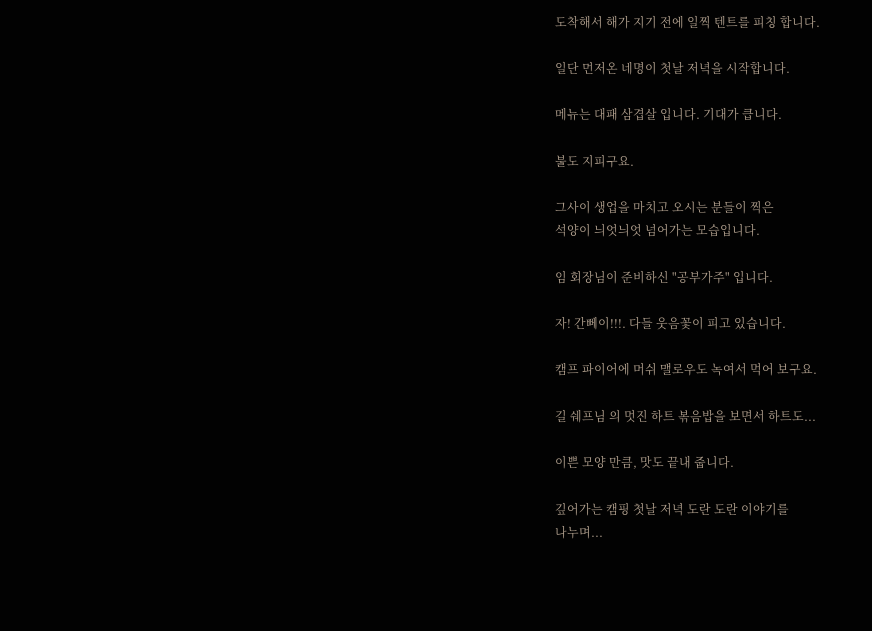도착해서 해가 지기 전에 일찍 텐트를 피칭 합니다.

일단 먼저온 네명이 첫날 저녁을 시작합니다.

메뉴는 대패 삼겹살 입니다. 기대가 큽니다.

불도 지피구요.

그사이 생업을 마치고 오시는 분들이 찍은
석양이 늬엇늬엇 넘어가는 모습입니다.

임 회장님이 준비하신 "공부가주" 입니다.

자! 간뻬이!!!. 다들 웃음꽃이 피고 있습니다.

캠프 파이어에 머쉬 맬로우도 녹여서 먹어 보구요.

길 쉐프님 의 멋진 하트 볶음밥을 보면서 하트도...

이쁜 모양 만큼, 맛도 끝내 줍니다.

깊어가는 캠핑 첫날 저녁 도란 도란 이야기를
나누며...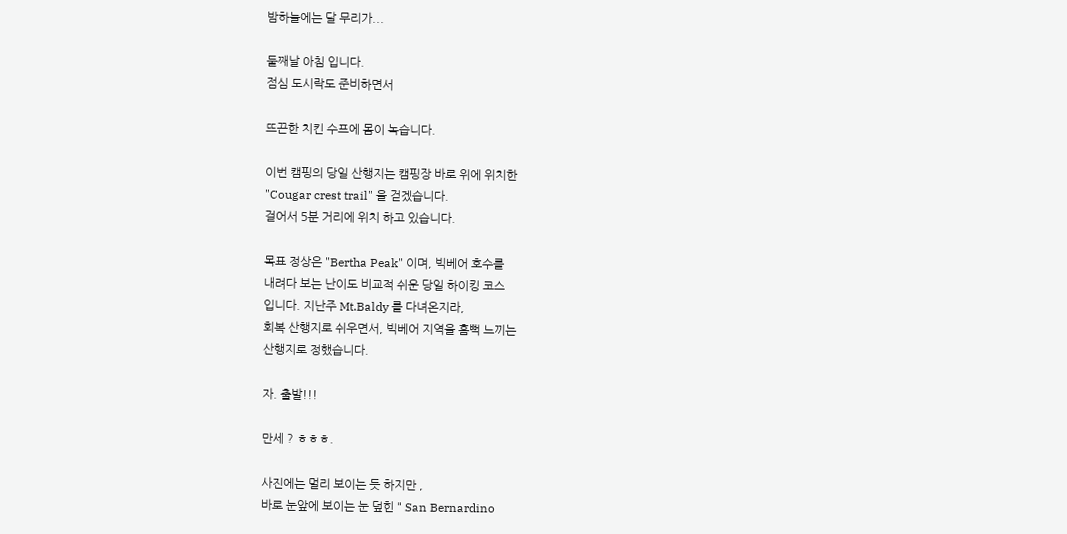밤하늘에는 달 무리가...

둘째날 아침 입니다.
점심 도시락도 준비하면서

뜨끈한 치킨 수프에 몸이 녹습니다.

이번 캠핑의 당일 산행지는 캠핑장 바로 위에 위치한
"Cougar crest trail" 을 걷겠습니다.
걸어서 5분 거리에 위치 하고 있습니다.

목표 정상은 "Bertha Peak" 이며, 빅베어 호수를
내려다 보는 난이도 비교적 쉬운 당일 하이킹 코스
입니다. 지난주 Mt.Baldy 를 다녀온지라,
회복 산행지로 쉬우면서, 빅베어 지역을 흠뻑 느끼는
산행지로 정했습니다.

자. 출발!!!

만세 ? ㅎㅎㅎ.

사진에는 멀리 보이는 듯 하지만 ,
바로 눈앞에 보이는 눈 덮힌 " San Bernardino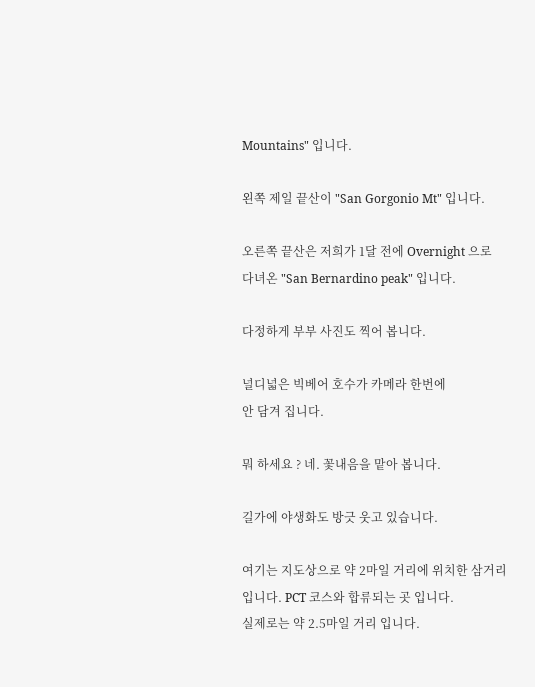Mountains" 입니다.

왼쪽 제일 끝산이 "San Gorgonio Mt" 입니다.

오른쪽 끝산은 저희가 1달 전에 Overnight 으로
다녀온 "San Bernardino peak" 입니다.

다정하게 부부 사진도 찍어 봅니다.

널디넓은 빅베어 호수가 카메라 한번에
안 담겨 집니다.

뭐 하세요 ? 네. 꽃내음을 맡아 봅니다.

길가에 야생화도 방긋 웃고 있습니다.

여기는 지도상으로 약 2마일 거리에 위치한 삼거리
입니다. PCT 코스와 합류되는 곳 입니다.
실제로는 약 2.5마일 거리 입니다.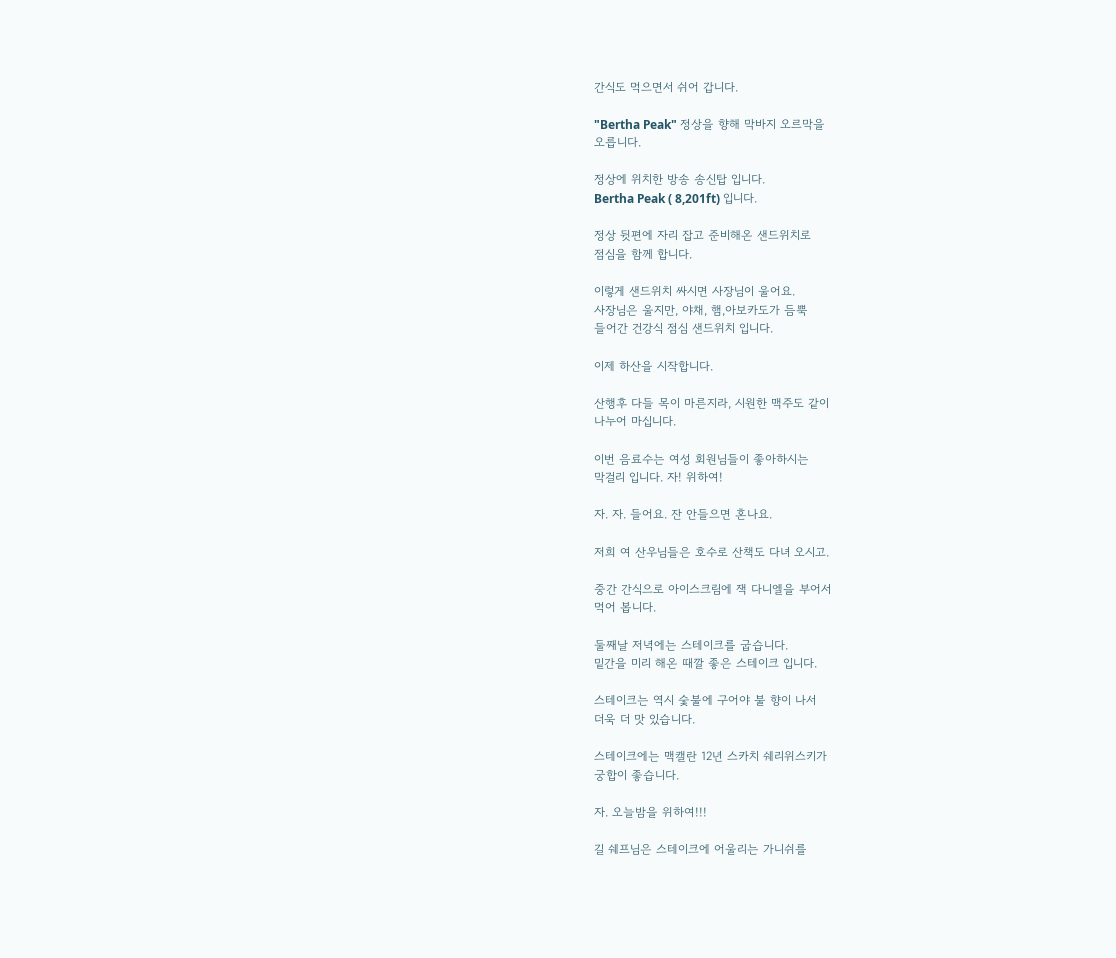간식도 먹으면서 쉬어 갑니다.

"Bertha Peak" 정상을 향해 막바지 오르막을
오릅니다.

정상에 위치한 방송 송신탑 입니다.
Bertha Peak ( 8,201ft) 입니다.

정상 뒷편에 자리 잡고 준비해온 샌드위치로
점심을 함께 합니다.

이렇게 샌드위치 싸시면 사장님이 울어요.
사장님은 울지만, 야채, 햄,아보카도가 듬뿍
들어간 건강식 점심 샌드위치 입니다.

이제 하산을 시작합니다.

산행후 다들 목이 마른지라, 시원한 맥주도 같이
나누어 마십니다.

이번 음료수는 여성 회원님들이 좋아하시는
막걸리 입니다. 자! 위하여!

자. 자. 들어요. 잔 안들으면 혼나요.

저희 여 산우님들은 호수로 산책도 다녀 오시고.

중간 간식으로 아이스크림에 잭 다니엘을 부어서
먹어 봅니다.

둘째날 저녁에는 스테이크를 굽습니다.
밑간을 미리 해온 때깔 좋은 스테이크 입니다.

스테이크는 역시 숯불에 구어야 불 향이 나서
더욱 더 맛 있습니다.

스테이크에는 맥캘란 12년 스카치 쉐리위스키가
궁합이 좋습니다.

자. 오늘밤을 위하여!!!

길 쉐프님은 스테이크에 어울리는 가니쉬를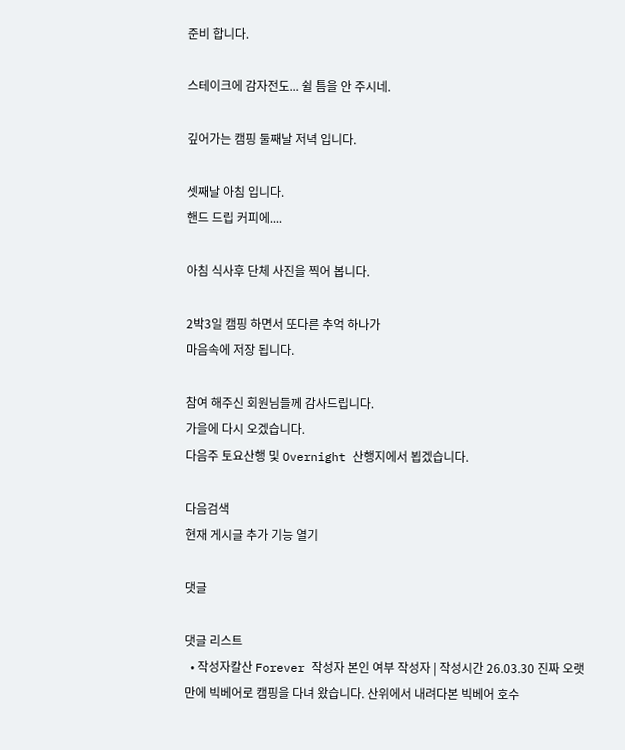준비 합니다.

스테이크에 감자전도... 쉴 틈을 안 주시네.

깊어가는 캠핑 둘째날 저녁 입니다.

셋째날 아침 입니다.
핸드 드립 커피에....

아침 식사후 단체 사진을 찍어 봅니다.

2박3일 캠핑 하면서 또다른 추억 하나가
마음속에 저장 됩니다.

참여 해주신 회원님들께 감사드립니다.
가을에 다시 오겠습니다.
다음주 토요산행 및 Overnight 산행지에서 뵙겠습니다.

다음검색
현재 게시글 추가 기능 열기

댓글

댓글 리스트
  • 작성자칼산 Forever 작성자 본인 여부 작성자 | 작성시간 26.03.30 진짜 오랫만에 빅베어로 캠핑을 다녀 왔습니다. 산위에서 내려다본 빅베어 호수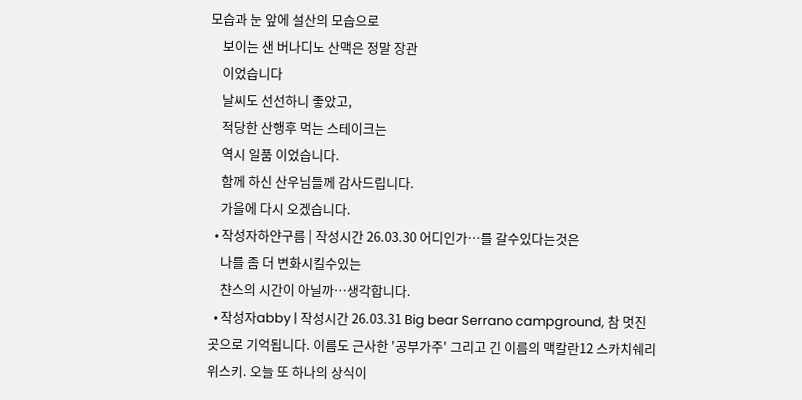모습과 눈 앞에 설산의 모습으로
    보이는 샌 버나디노 산맥은 정말 장관
    이었습니다
    날씨도 선선하니 좋았고,
    적당한 산행후 먹는 스테이크는
    역시 일품 이었습니다.
    함께 하신 산우님들께 감사드립니다.
    가을에 다시 오겠습니다.
  • 작성자하얀구름 | 작성시간 26.03.30 어디인가…를 갈수있다는것은
    나를 좀 더 변화시킬수있는
    챤스의 시간이 아닐까…생각합니다.
  • 작성자abby | 작성시간 26.03.31 Big bear Serrano campground, 참 멋진 곳으로 기억됩니다. 이름도 근사한 '공부가주' 그리고 긴 이름의 맥칼란12 스카치쉐리위스키. 오늘 또 하나의 상식이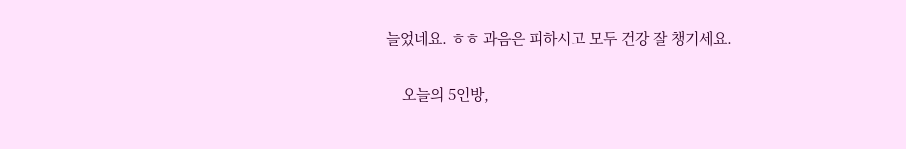늘었네요. ㅎㅎ 과음은 피하시고 모두 건강 잘 챙기세요.

    오늘의 5인방,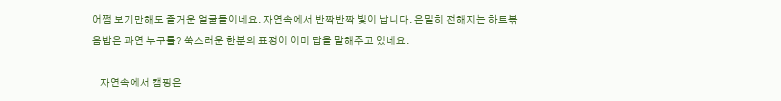어쩜 보기만해도 즐거운 얼굴들이네요. 자연속에서 반짝반짝 빛이 납니다. 은밀히 전해지는 하트볶음밥은 과연 누구를? 쑥스러운 한분의 표정이 이미 답을 말해주고 있네요.

    자연속에서 캠핑은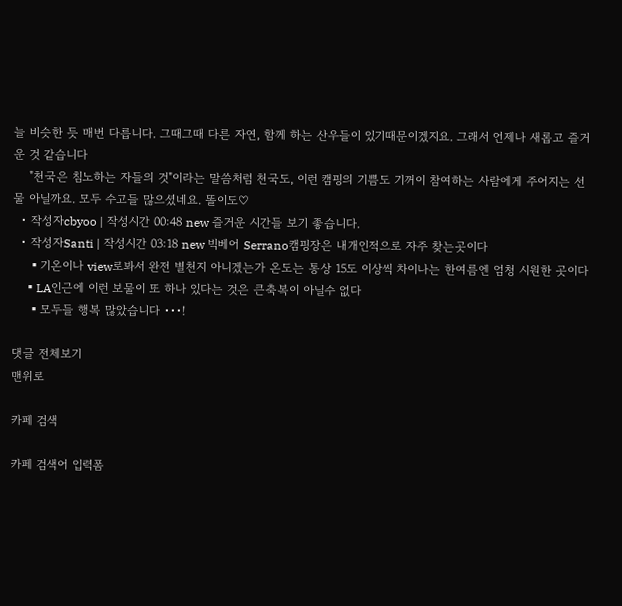늘 비슷한 듯 매번 다릅니다. 그때그때 다른 자연, 함께 하는 산우들이 있기때문이겠지요. 그래서 언제나 새롭고 즐거운 것 같습니다
    "천국은 침노하는 자들의 것"이라는 말씀처럼 천국도, 이런 캠핑의 기쁨도 기꺼이 참여하는 사람에게 주어지는 선물 아닐까요. 모두 수고들 많으셨네요. 똘이도♡
  • 작성자cbyoo | 작성시간 00:48 new 즐거운 시간들 보기 좋습니다.
  • 작성자Santi | 작성시간 03:18 new 빅베어 Serrano캠핑장은 내개인적으로 자주 찾는곳이다
    ▪기온이나 view로봐서 완전 별천지 아니겠는가 온도는 통상 15도 이상씩 차이나는 한여름엔 엄청 시원한 곳이다
    ▪LA인근에 이런 보물이 또 하나 있다는 것은 큰축복이 아닐수 없다
    ▪모두들 행복 많았습니다 •••!

댓글 전체보기
맨위로

카페 검색

카페 검색어 입력폼